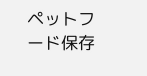ペットフード保存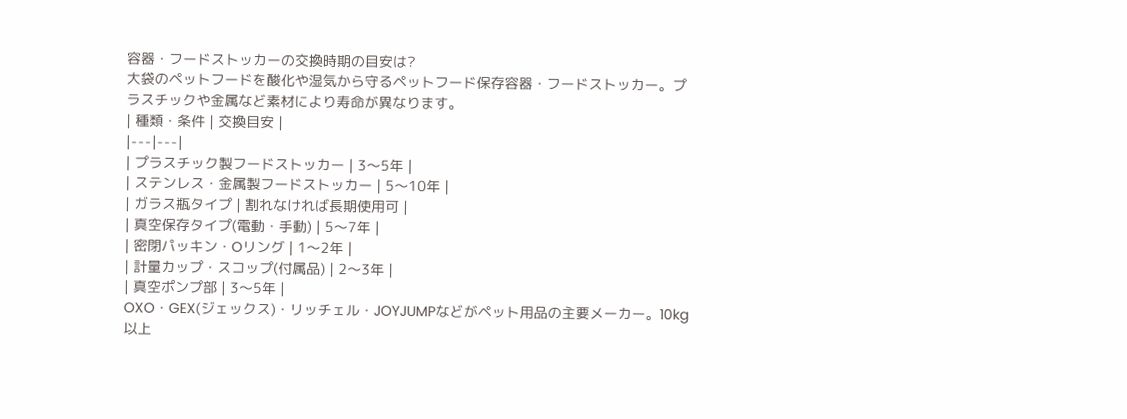容器・フードストッカーの交換時期の目安は?
大袋のペットフードを酸化や湿気から守るペットフード保存容器・フードストッカー。プラスチックや金属など素材により寿命が異なります。
| 種類・条件 | 交換目安 |
|---|---|
| プラスチック製フードストッカー | 3〜5年 |
| ステンレス・金属製フードストッカー | 5〜10年 |
| ガラス瓶タイプ | 割れなければ長期使用可 |
| 真空保存タイプ(電動・手動) | 5〜7年 |
| 密閉パッキン・Oリング | 1〜2年 |
| 計量カップ・スコップ(付属品) | 2〜3年 |
| 真空ポンプ部 | 3〜5年 |
OXO・GEX(ジェックス)・リッチェル・JOYJUMPなどがペット用品の主要メーカー。10kg以上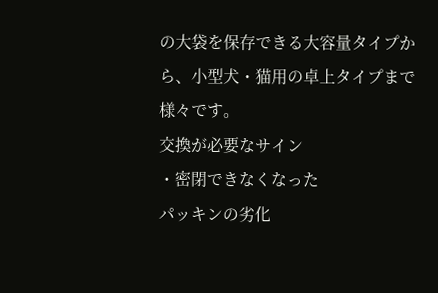の大袋を保存できる大容量タイプから、小型犬・猫用の卓上タイプまで様々です。
交換が必要なサイン
・密閉できなくなった
パッキンの劣化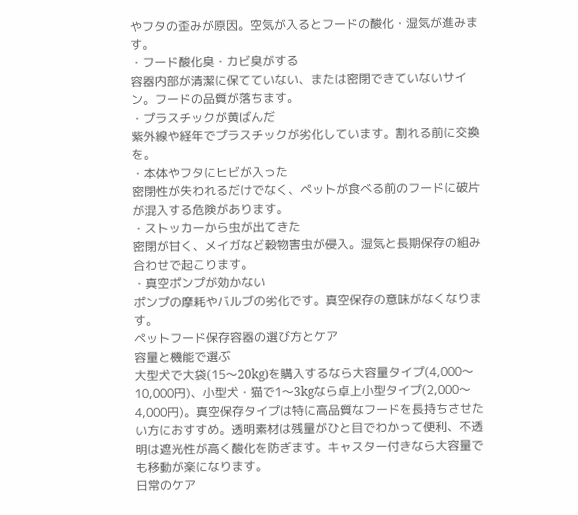やフタの歪みが原因。空気が入るとフードの酸化・湿気が進みます。
・フード酸化臭・カビ臭がする
容器内部が清潔に保てていない、または密閉できていないサイン。フードの品質が落ちます。
・プラスチックが黄ばんだ
紫外線や経年でプラスチックが劣化しています。割れる前に交換を。
・本体やフタにヒビが入った
密閉性が失われるだけでなく、ペットが食べる前のフードに破片が混入する危険があります。
・ストッカーから虫が出てきた
密閉が甘く、メイガなど穀物害虫が侵入。湿気と長期保存の組み合わせで起こります。
・真空ポンプが効かない
ポンプの摩耗やバルブの劣化です。真空保存の意味がなくなります。
ペットフード保存容器の選び方とケア
容量と機能で選ぶ
大型犬で大袋(15〜20kg)を購入するなら大容量タイプ(4,000〜10,000円)、小型犬・猫で1〜3kgなら卓上小型タイプ(2,000〜4,000円)。真空保存タイプは特に高品質なフードを長持ちさせたい方におすすめ。透明素材は残量がひと目でわかって便利、不透明は遮光性が高く酸化を防ぎます。キャスター付きなら大容量でも移動が楽になります。
日常のケア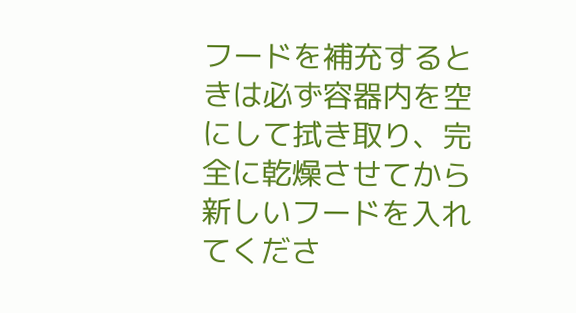フードを補充するときは必ず容器内を空にして拭き取り、完全に乾燥させてから新しいフードを入れてくださ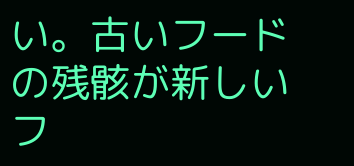い。古いフードの残骸が新しいフ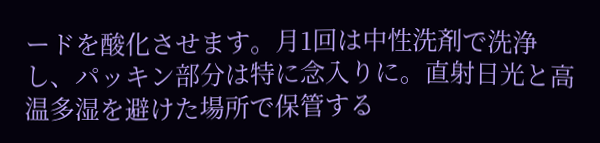ードを酸化させます。月1回は中性洗剤で洗浄し、パッキン部分は特に念入りに。直射日光と高温多湿を避けた場所で保管する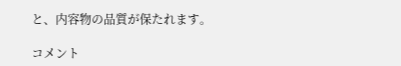と、内容物の品質が保たれます。

コメント